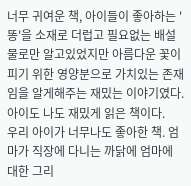너무 귀여운 책, 아이들이 좋아하는 '똥'을 소재로 더럽고 필요없는 배설물로만 알고있었지만 아름다운 꽃이 피기 위한 영양분으로 가치있는 존재임을 알게해주는 재밌는 이야기였다. 아이도 나도 재밌게 읽은 책이다.
우리 아이가 너무나도 좋아한 책. 엄마가 직장에 다니는 까닭에 엄마에 대한 그리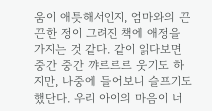움이 애틋해서인지, 엄마와의 끈끈한 정이 그려진 책에 애정을 가지는 것 같다. 같이 읽다보면 중간 중간 꺄르르르 웃기도 하지만, 나중에 들어보니 슬프기도 했단다. 우리 아이의 마음이 너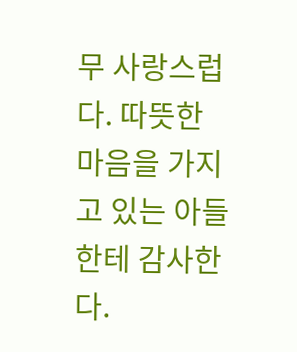무 사랑스럽다. 따뜻한 마음을 가지고 있는 아들한테 감사한다.